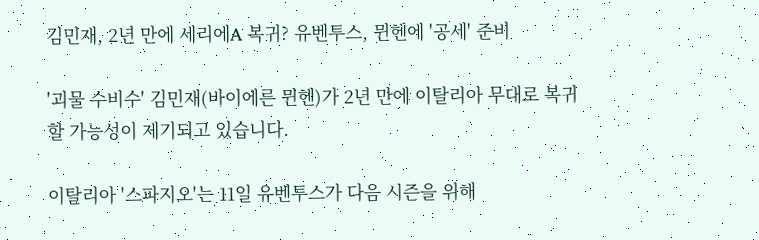김민재, 2년 만에 세리에A 복귀? 유벤투스, 뮌헨에 '공세' 준비

'괴물 수비수' 김민재(바이에른 뮌헨)가 2년 만에 이탈리아 무대로 복귀할 가능성이 제기되고 있습니다.

이탈리아 '스파지오'는 11일 유벤투스가 다음 시즌을 위해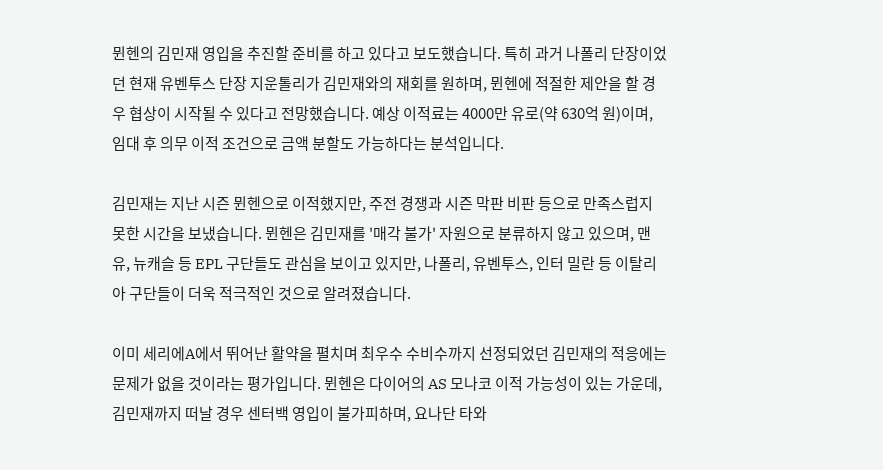뮌헨의 김민재 영입을 추진할 준비를 하고 있다고 보도했습니다. 특히 과거 나폴리 단장이었던 현재 유벤투스 단장 지운톨리가 김민재와의 재회를 원하며, 뮌헨에 적절한 제안을 할 경우 협상이 시작될 수 있다고 전망했습니다. 예상 이적료는 4000만 유로(약 630억 원)이며, 임대 후 의무 이적 조건으로 금액 분할도 가능하다는 분석입니다.

김민재는 지난 시즌 뮌헨으로 이적했지만, 주전 경쟁과 시즌 막판 비판 등으로 만족스럽지 못한 시간을 보냈습니다. 뮌헨은 김민재를 '매각 불가' 자원으로 분류하지 않고 있으며, 맨유, 뉴캐슬 등 EPL 구단들도 관심을 보이고 있지만, 나폴리, 유벤투스, 인터 밀란 등 이탈리아 구단들이 더욱 적극적인 것으로 알려졌습니다.

이미 세리에A에서 뛰어난 활약을 펼치며 최우수 수비수까지 선정되었던 김민재의 적응에는 문제가 없을 것이라는 평가입니다. 뮌헨은 다이어의 AS 모나코 이적 가능성이 있는 가운데, 김민재까지 떠날 경우 센터백 영입이 불가피하며, 요나단 타와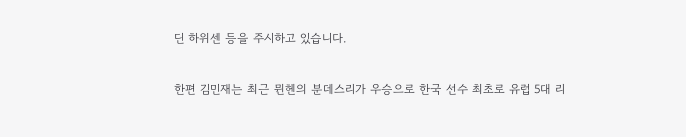딘 하위센 등을 주시하고 있습니다.

한편 김민재는 최근 뮌헨의 분데스리가 우승으로 한국 선수 최초로 유럽 5대 리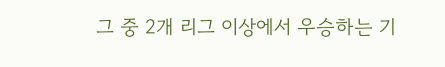그 중 2개 리그 이상에서 우승하는 기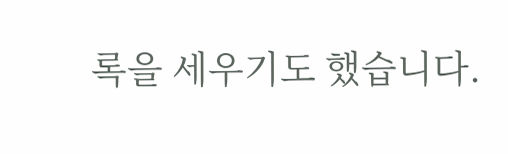록을 세우기도 했습니다.